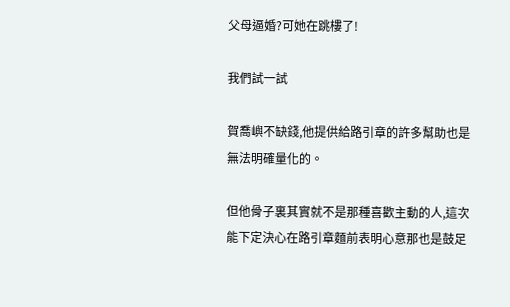父母逼婚?可她在跳樓了!

我們試一試

賀喬嶼不缺錢,他提供給路引章的許多幫助也是無法明確量化的。

但他骨子裏其實就不是那種喜歡主動的人,這次能下定決心在路引章麵前表明心意那也是鼓足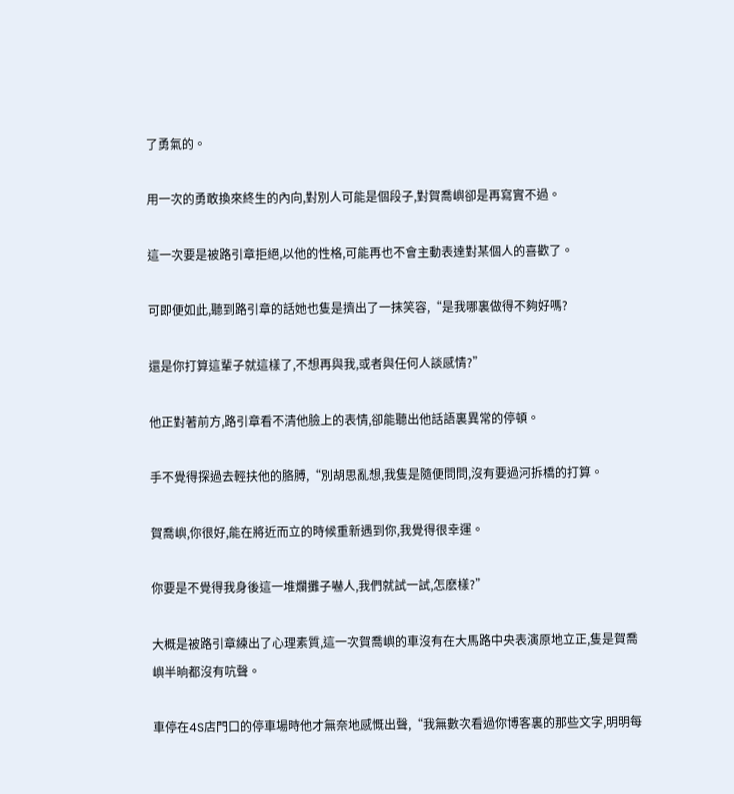了勇氣的。

用一次的勇敢換來終生的內向,對別人可能是個段子,對賀喬嶼卻是再寫實不過。

這一次要是被路引章拒絕,以他的性格,可能再也不會主動表達對某個人的喜歡了。

可即便如此,聽到路引章的話她也隻是擠出了一抹笑容,“是我哪裏做得不夠好嗎?

還是你打算這輩子就這樣了,不想再與我,或者與任何人談感情?”

他正對著前方,路引章看不清他臉上的表情,卻能聽出他話語裏異常的停頓。

手不覺得探過去輕扶他的胳膊,“別胡思亂想,我隻是隨便問問,沒有要過河拆橋的打算。

賀喬嶼,你很好,能在將近而立的時候重新遇到你,我覺得很幸運。

你要是不覺得我身後這一堆爛攤子嚇人,我們就試一試,怎麽樣?”

大概是被路引章練出了心理素質,這一次賀喬嶼的車沒有在大馬路中央表演原地立正,隻是賀喬嶼半晌都沒有吭聲。

車停在4S店門口的停車場時他才無奈地感慨出聲,“我無數次看過你博客裏的那些文字,明明每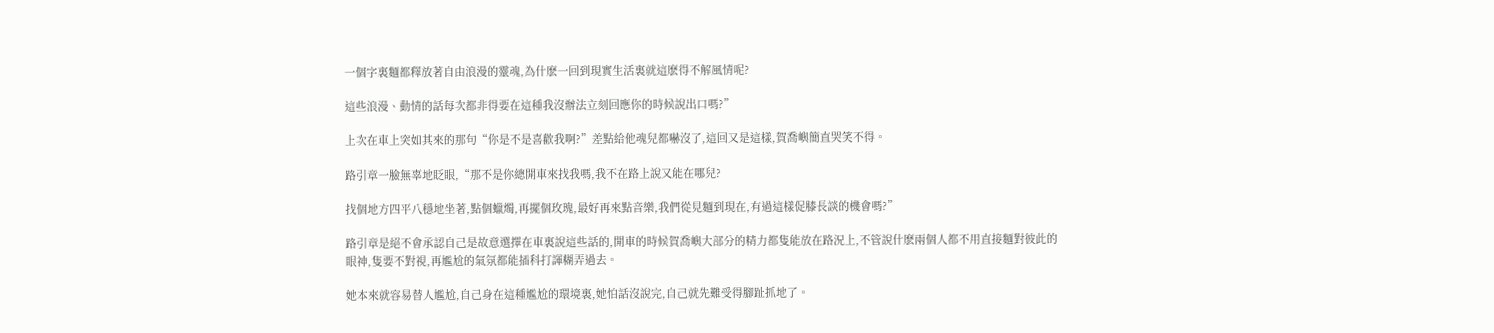一個字裏麵都釋放著自由浪漫的靈魂,為什麽一回到現實生活裏就這麽得不解風情呢?

這些浪漫、動情的話每次都非得要在這種我沒辦法立刻回應你的時候說出口嗎?”

上次在車上突如其來的那句“你是不是喜歡我啊?”差點給他魂兒都嚇沒了,這回又是這樣,賀喬嶼簡直哭笑不得。

路引章一臉無辜地眨眼,“那不是你總開車來找我嗎,我不在路上說又能在哪兒?

找個地方四平八穩地坐著,點個蠟燭,再擺個玫瑰,最好再來點音樂,我們從見麵到現在,有過這樣促膝長談的機會嗎?”

路引章是絕不會承認自己是故意選擇在車裏說這些話的,開車的時候賀喬嶼大部分的精力都隻能放在路況上,不管說什麽兩個人都不用直接麵對彼此的眼神,隻要不對視,再尷尬的氣氛都能插科打諢糊弄過去。

她本來就容易替人尷尬,自己身在這種尷尬的環境裏,她怕話沒說完,自己就先難受得腳趾抓地了。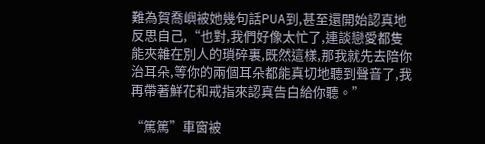難為賀喬嶼被她幾句話PUA到,甚至還開始認真地反思自己,“也對,我們好像太忙了,連談戀愛都隻能夾雜在別人的瑣碎裏,既然這樣,那我就先去陪你治耳朵,等你的兩個耳朵都能真切地聽到聲音了,我再帶著鮮花和戒指來認真告白給你聽。”

“篤篤”車窗被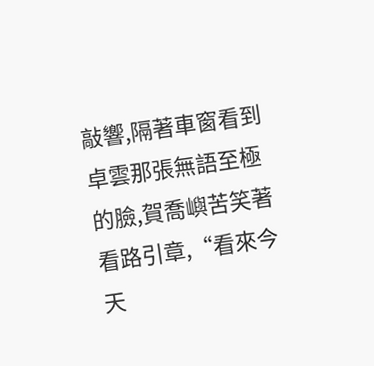敲響,隔著車窗看到卓雲那張無語至極的臉,賀喬嶼苦笑著看路引章,“看來今天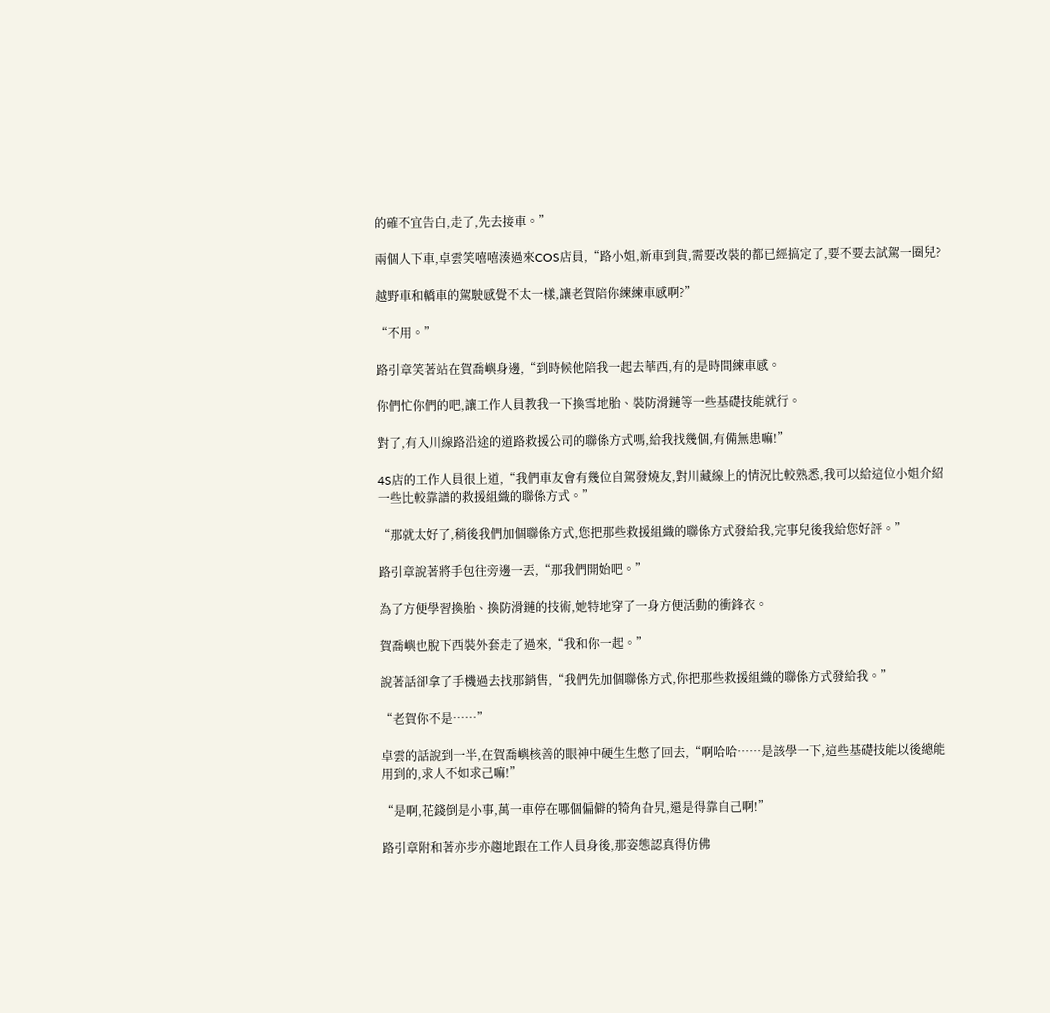的確不宜告白,走了,先去接車。”

兩個人下車,卓雲笑嘻嘻湊過來COS店員,“路小姐,新車到貨,需要改裝的都已經搞定了,要不要去試駕一圈兒?

越野車和轎車的駕駛感覺不太一樣,讓老賀陪你練練車感啊?”

“不用。”

路引章笑著站在賀喬嶼身邊,“到時候他陪我一起去華西,有的是時間練車感。

你們忙你們的吧,讓工作人員教我一下換雪地胎、裝防滑鏈等一些基礎技能就行。

對了,有入川線路沿途的道路救援公司的聯係方式嗎,給我找幾個,有備無患嘛!”

4S店的工作人員很上道,“我們車友會有幾位自駕發燒友,對川藏線上的情況比較熟悉,我可以給這位小姐介紹一些比較靠譜的救援組織的聯係方式。”

“那就太好了,稍後我們加個聯係方式,您把那些救援組織的聯係方式發給我,完事兒後我給您好評。”

路引章說著將手包往旁邊一丟,“那我們開始吧。”

為了方便學習換胎、換防滑鏈的技術,她特地穿了一身方便活動的衝鋒衣。

賀喬嶼也脫下西裝外套走了過來,“我和你一起。”

說著話卻拿了手機過去找那銷售,“我們先加個聯係方式,你把那些救援組織的聯係方式發給我。”

“老賀你不是……”

卓雲的話說到一半,在賀喬嶼核善的眼神中硬生生憋了回去,“啊哈哈……是該學一下,這些基礎技能以後總能用到的,求人不如求己嘛!”

“是啊,花錢倒是小事,萬一車停在哪個偏僻的犄角旮旯,還是得靠自己啊!”

路引章附和著亦步亦趨地跟在工作人員身後,那姿態認真得仿佛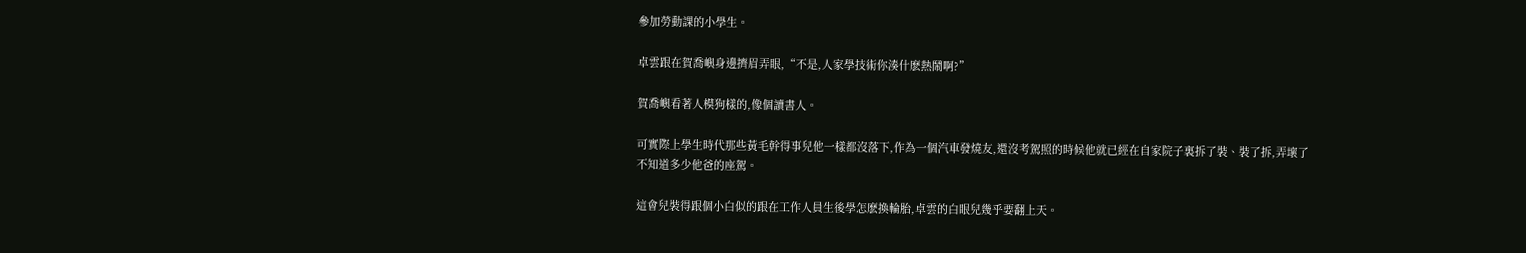參加勞動課的小學生。

卓雲跟在賀喬嶼身邊擠眉弄眼,“不是,人家學技術你湊什麽熱鬧啊?”

賀喬嶼看著人模狗樣的,像個讀書人。

可實際上學生時代那些黃毛幹得事兒他一樣都沒落下,作為一個汽車發燒友,還沒考駕照的時候他就已經在自家院子裏拆了裝、裝了拆,弄壞了不知道多少他爸的座駕。

這會兒裝得跟個小白似的跟在工作人員生後學怎麽換輪胎,卓雲的白眼兒幾乎要翻上天。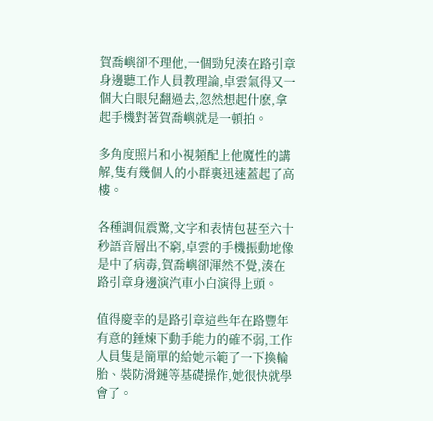賀喬嶼卻不理他,一個勁兒湊在路引章身邊聽工作人員教理論,卓雲氣得又一個大白眼兒翻過去,忽然想起什麽,拿起手機對著賀喬嶼就是一頓拍。

多角度照片和小視頻配上他魔性的講解,隻有幾個人的小群裏迅速蓋起了高樓。

各種調侃震驚,文字和表情包甚至六十秒語音層出不窮,卓雲的手機振動地像是中了病毒,賀喬嶼卻渾然不覺,湊在路引章身邊演汽車小白演得上頭。

值得慶幸的是路引章這些年在路豐年有意的錘煉下動手能力的確不弱,工作人員隻是簡單的給她示範了一下換輪胎、裝防滑鏈等基礎操作,她很快就學會了。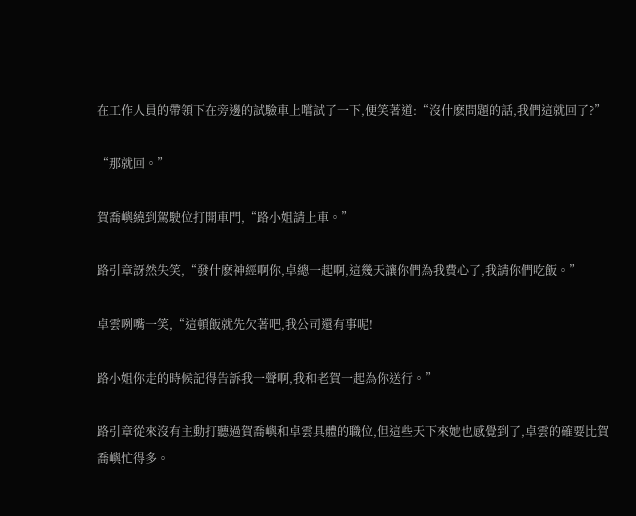在工作人員的帶領下在旁邊的試驗車上嚐試了一下,便笑著道:“沒什麽問題的話,我們這就回了?”

“那就回。”

賀喬嶼繞到駕駛位打開車門,“路小姐請上車。”

路引章訝然失笑,“發什麽神經啊你,卓總一起啊,這幾天讓你們為我費心了,我請你們吃飯。”

卓雲咧嘴一笑,“這頓飯就先欠著吧,我公司還有事呢!

路小姐你走的時候記得告訴我一聲啊,我和老賀一起為你送行。”

路引章從來沒有主動打聽過賀喬嶼和卓雲具體的職位,但這些天下來她也感覺到了,卓雲的確要比賀喬嶼忙得多。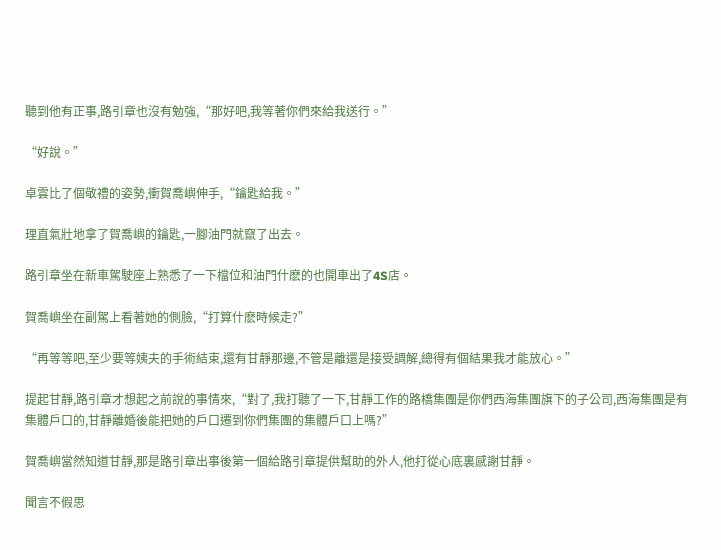聽到他有正事,路引章也沒有勉強,“那好吧,我等著你們來給我送行。”

“好說。”

卓雲比了個敬禮的姿勢,衝賀喬嶼伸手,“鑰匙給我。”

理直氣壯地拿了賀喬嶼的鑰匙,一腳油門就竄了出去。

路引章坐在新車駕駛座上熟悉了一下檔位和油門什麽的也開車出了4S店。

賀喬嶼坐在副駕上看著她的側臉,“打算什麽時候走?”

“再等等吧,至少要等姨夫的手術結束,還有甘靜那邊,不管是離還是接受調解,總得有個結果我才能放心。”

提起甘靜,路引章才想起之前說的事情來,“對了,我打聽了一下,甘靜工作的路橋集團是你們西海集團旗下的子公司,西海集團是有集體戶口的,甘靜離婚後能把她的戶口遷到你們集團的集體戶口上嗎?”

賀喬嶼當然知道甘靜,那是路引章出事後第一個給路引章提供幫助的外人,他打從心底裏感謝甘靜。

聞言不假思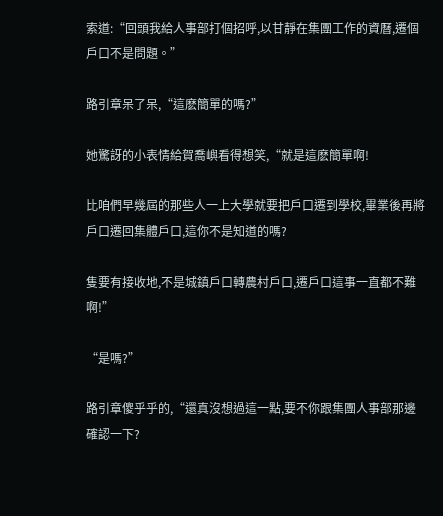索道:“回頭我給人事部打個招呼,以甘靜在集團工作的資曆,遷個戶口不是問題。”

路引章呆了呆,“這麽簡單的嗎?”

她驚訝的小表情給賀喬嶼看得想笑,“就是這麽簡單啊!

比咱們早幾屆的那些人一上大學就要把戶口遷到學校,畢業後再將戶口遷回集體戶口,這你不是知道的嗎?

隻要有接收地,不是城鎮戶口轉農村戶口,遷戶口這事一直都不難啊!”

“是嗎?”

路引章傻乎乎的,“還真沒想過這一點,要不你跟集團人事部那邊確認一下?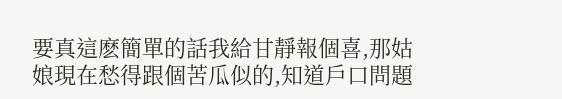要真這麽簡單的話我給甘靜報個喜,那姑娘現在愁得跟個苦瓜似的,知道戶口問題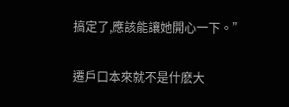搞定了,應該能讓她開心一下。”

遷戶口本來就不是什麽大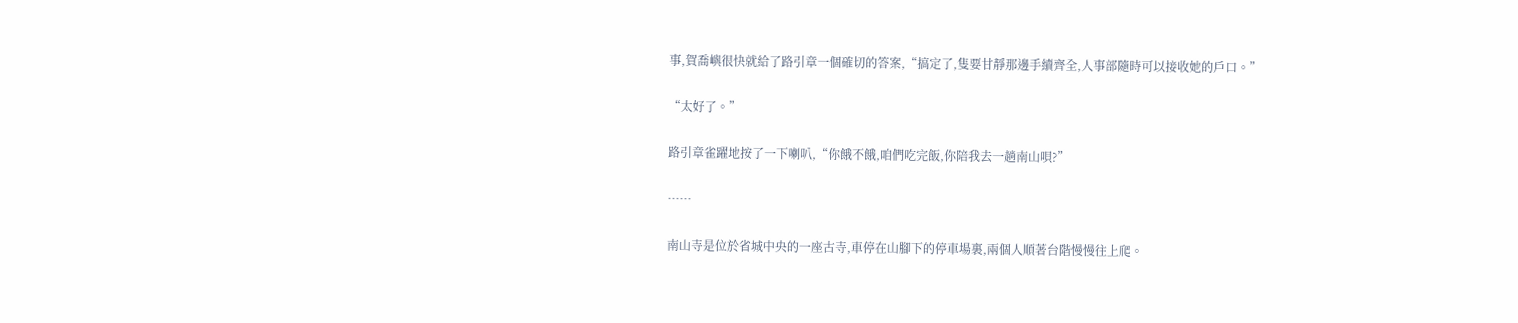事,賀喬嶼很快就給了路引章一個確切的答案,“搞定了,隻要甘靜那邊手續齊全,人事部隨時可以接收她的戶口。”

“太好了。”

路引章雀躍地按了一下喇叭,“你餓不餓,咱們吃完飯,你陪我去一趟南山唄?”

……

南山寺是位於省城中央的一座古寺,車停在山腳下的停車場裏,兩個人順著台階慢慢往上爬。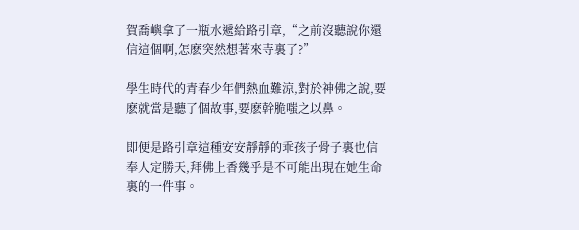賀喬嶼拿了一瓶水遞給路引章,“之前沒聽說你還信這個啊,怎麽突然想著來寺裏了?”

學生時代的青春少年們熱血難涼,對於神佛之說,要麽就當是聽了個故事,要麽幹脆嗤之以鼻。

即便是路引章這種安安靜靜的乖孩子骨子裏也信奉人定勝天,拜佛上香幾乎是不可能出現在她生命裏的一件事。